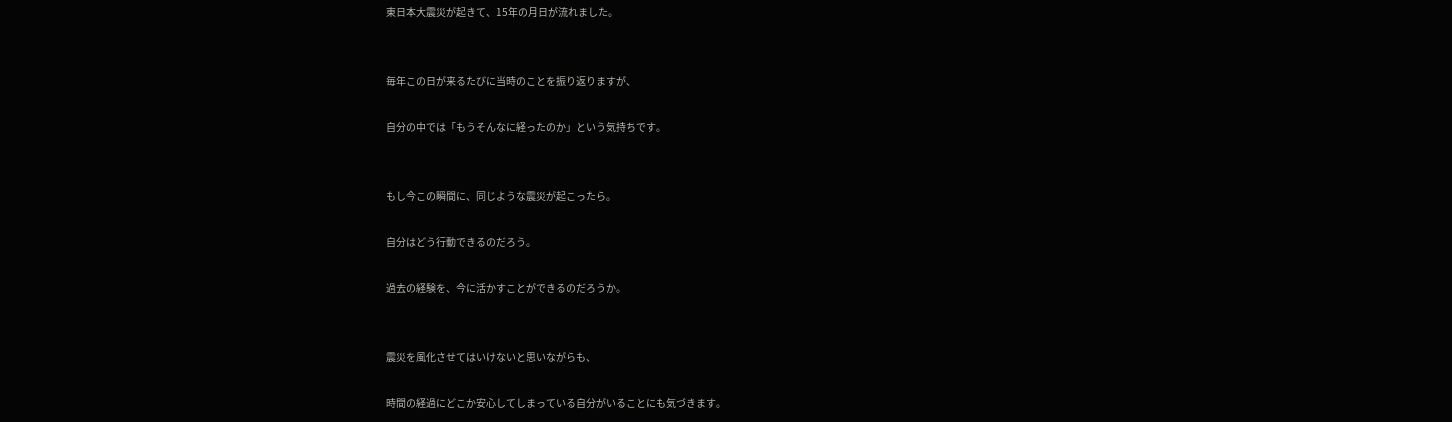東日本大震災が起きて、15年の月日が流れました。


毎年この日が来るたびに当時のことを振り返りますが、

自分の中では「もうそんなに経ったのか」という気持ちです。


もし今この瞬間に、同じような震災が起こったら。

自分はどう行動できるのだろう。

過去の経験を、今に活かすことができるのだろうか。


震災を風化させてはいけないと思いながらも、

時間の経過にどこか安心してしまっている自分がいることにも気づきます。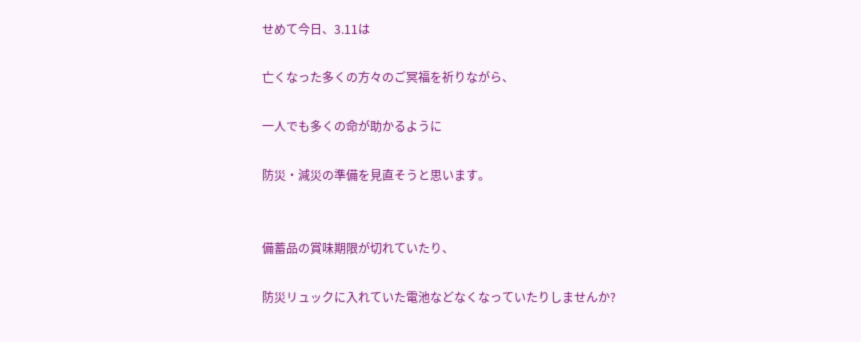せめて今日、3.11は

亡くなった多くの方々のご冥福を祈りながら、

一人でも多くの命が助かるように

防災・減災の準備を見直そうと思います。


備蓄品の賞味期限が切れていたり、

防災リュックに入れていた電池などなくなっていたりしませんか?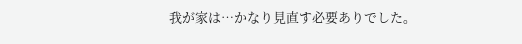我が家は…かなり見直す必要ありでした。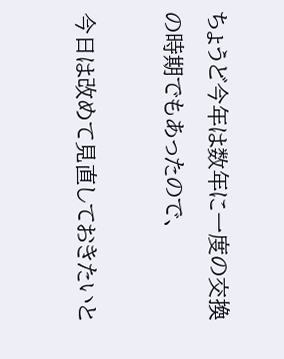ちょうど今年は数年に一度の交換の時期でもあったので、

今日は改めて見直しておきたいと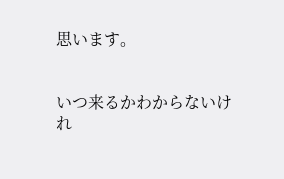思います。


いつ来るかわからないけれ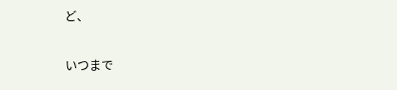ど、

いつまで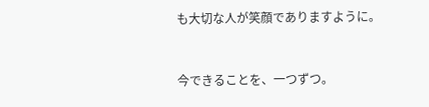も大切な人が笑顔でありますように。


今できることを、一つずつ。